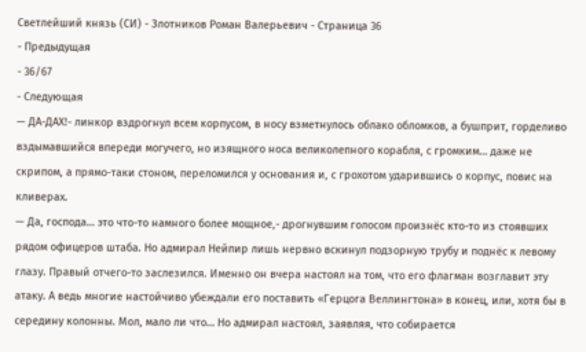Светлейший князь (СИ) - Злотников Роман Валерьевич - Страница 36
- Предыдущая
- 36/67
- Следующая
— ДА-ДАХ!- линкор вздрогнул всем корпусом, в носу взметнулось облако обломков, а бушприт, горделиво вздымавшийся впереди могучего, но изящного носа великолепного корабля, с громким… даже не скрипом, а прямо-таки стоном, переломился у основания и, с грохотом ударившись о корпус, повис на кливерах.
— Да, господа… это что-то намного более мощное,- дрогнувшим голосом произнёс кто-то из стоявших рядом офицеров штаба. Но адмирал Нейпир лишь нервно вскинул подзорную трубу и поднёс к левому глазу. Правый отчего-то заслезился. Именно он вчера настоял на том, что его флагман возглавит эту атаку. А ведь многие настойчиво убеждали его поставить «Герцога Веллингтона» в конец, или, хотя бы в середину колонны. Мол, мало ли что… Но адмирал настоял, заявляя, что собирается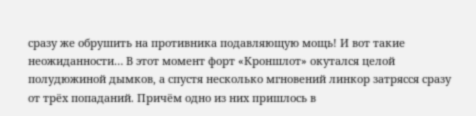сразу же обрушить на противника подавляющую мощь! И вот такие неожиданности… В этот момент форт «Кроншлот» окутался целой полудюжиной дымков, а спустя несколько мгновений линкор затрясся сразу от трёх попаданий. Причём одно из них пришлось в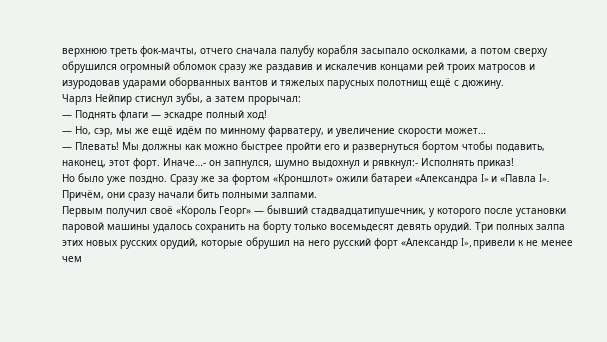верхнюю треть фок-мачты, отчего сначала палубу корабля засыпало осколками, а потом сверху обрушился огромный обломок сразу же раздавив и искалечив концами рей троих матросов и изуродовав ударами оборванных вантов и тяжелых парусных полотнищ ещё с дюжину.
Чарлз Нейпир стиснул зубы, а затем прорычал:
— Поднять флаги — эскадре полный ход!
— Но, сэр, мы же ещё идём по минному фарватеру, и увеличение скорости может…
— Плевать! Мы должны как можно быстрее пройти его и развернуться бортом чтобы подавить, наконец, этот форт. Иначе…- он запнулся, шумно выдохнул и рявкнул:- Исполнять приказ!
Но было уже поздно. Сразу же за фортом «Кроншлот» ожили батареи «Александра I» и «Павла I». Причём, они сразу начали бить полными залпами.
Первым получил своё «Король Георг» — бывший стадвадцатипушечник, у которого после установки паровой машины удалось сохранить на борту только восемьдесят девять орудий. Три полных залпа этих новых русских орудий, которые обрушил на него русский форт «Александр I», привели к не менее чем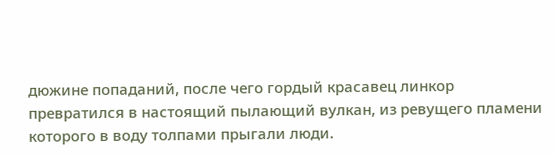дюжине попаданий, после чего гордый красавец линкор превратился в настоящий пылающий вулкан, из ревущего пламени которого в воду толпами прыгали люди.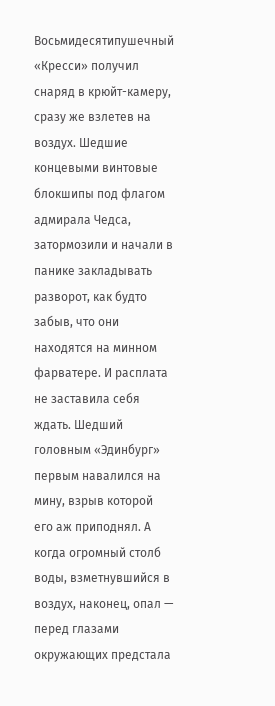Восьмидесятипушечный «Кресси» получил снаряд в крюйт-камеру, сразу же взлетев на воздух. Шедшие концевыми винтовые блокшипы под флагом адмирала Чедса, затормозили и начали в панике закладывать разворот, как будто забыв, что они находятся на минном фарватере. И расплата не заставила себя ждать. Шедший головным «Эдинбург» первым навалился на мину, взрыв которой его аж приподнял. А когда огромный столб воды, взметнувшийся в воздух, наконец, опал — перед глазами окружающих предстала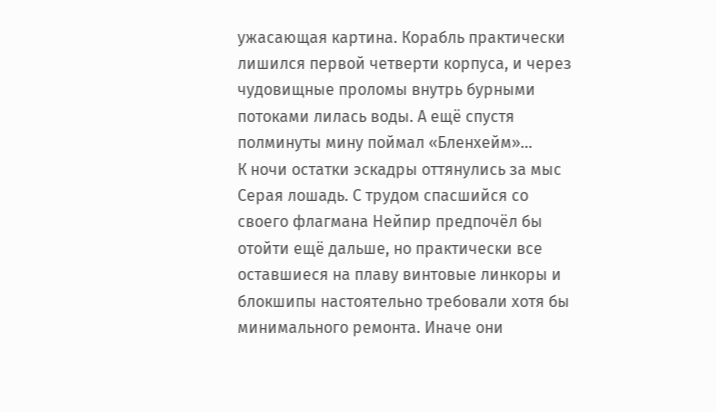ужасающая картина. Корабль практически лишился первой четверти корпуса, и через чудовищные проломы внутрь бурными потоками лилась воды. А ещё спустя полминуты мину поймал «Бленхейм»…
К ночи остатки эскадры оттянулись за мыс Серая лошадь. С трудом спасшийся со своего флагмана Нейпир предпочёл бы отойти ещё дальше, но практически все оставшиеся на плаву винтовые линкоры и блокшипы настоятельно требовали хотя бы минимального ремонта. Иначе они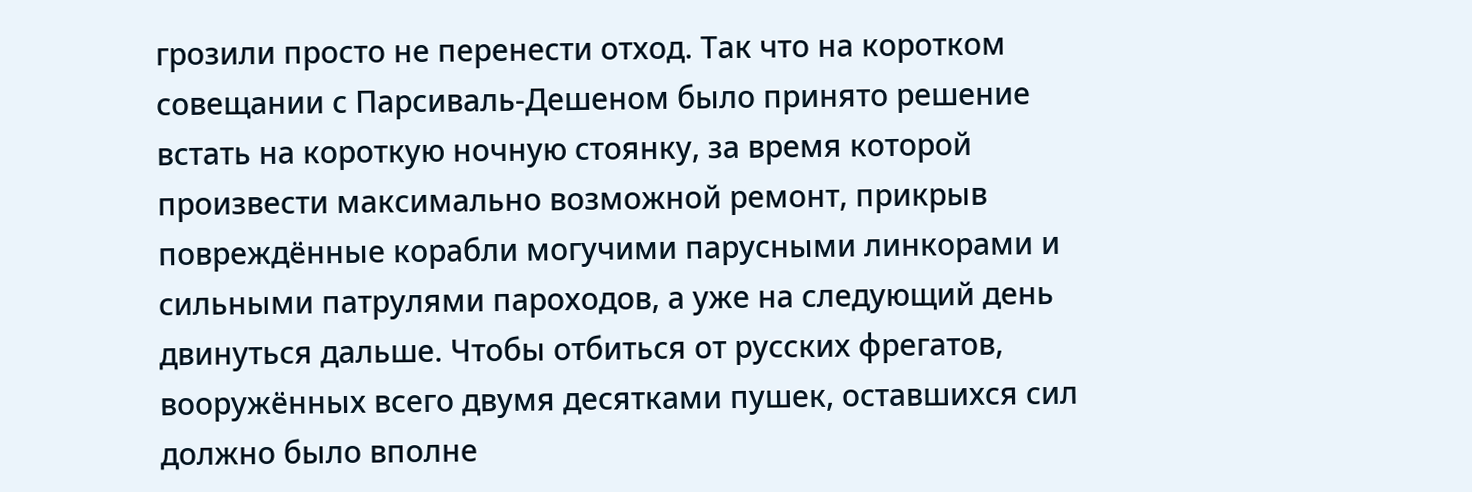грозили просто не перенести отход. Так что на коротком совещании с Парсиваль-Дешеном было принято решение встать на короткую ночную стоянку, за время которой произвести максимально возможной ремонт, прикрыв повреждённые корабли могучими парусными линкорами и сильными патрулями пароходов, а уже на следующий день двинуться дальше. Чтобы отбиться от русских фрегатов, вооружённых всего двумя десятками пушек, оставшихся сил должно было вполне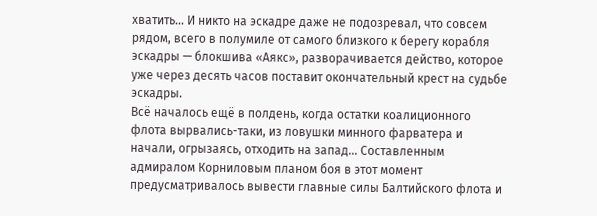хватить… И никто на эскадре даже не подозревал, что совсем рядом, всего в полумиле от самого близкого к берегу корабля эскадры — блокшива «Аякс», разворачивается действо, которое уже через десять часов поставит окончательный крест на судьбе эскадры.
Всё началось ещё в полдень, когда остатки коалиционного флота вырвались-таки, из ловушки минного фарватера и начали, огрызаясь, отходить на запад… Составленным адмиралом Корниловым планом боя в этот момент предусматривалось вывести главные силы Балтийского флота и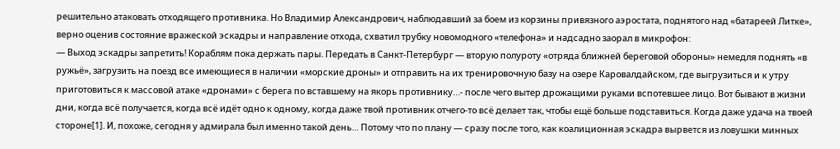решительно атаковать отходящего противника. Но Владимир Александрович, наблюдавший за боем из корзины привязного аэростата, поднятого над «батареей Литке», верно оценив состояние вражеской эскадры и направление отхода, схватил трубку новомодного «телефона» и надсадно заорал в микрофон:
— Выход эскадры запретить! Кораблям пока держать пары. Передать в Санкт-Петербург — вторую полуроту «отряда ближней береговой обороны» немедля поднять «в ружьё», загрузить на поезд все имеющиеся в наличии «морские дроны» и отправить на их тренировочную базу на озере Каровалдайском, где выгрузиться и к утру приготовиться к массовой атаке «дронами» с берега по вставшему на якорь противнику…- после чего вытер дрожащими руками вспотевшее лицо. Вот бывают в жизни дни, когда всё получается, когда всё идёт одно к одному, когда даже твой противник отчего-то всё делает так, чтобы ещё больше подставиться. Когда даже удача на твоей стороне[1]. И, похоже, сегодня у адмирала был именно такой день… Потому что по плану — сразу после того, как коалиционная эскадра вырвется из ловушки минных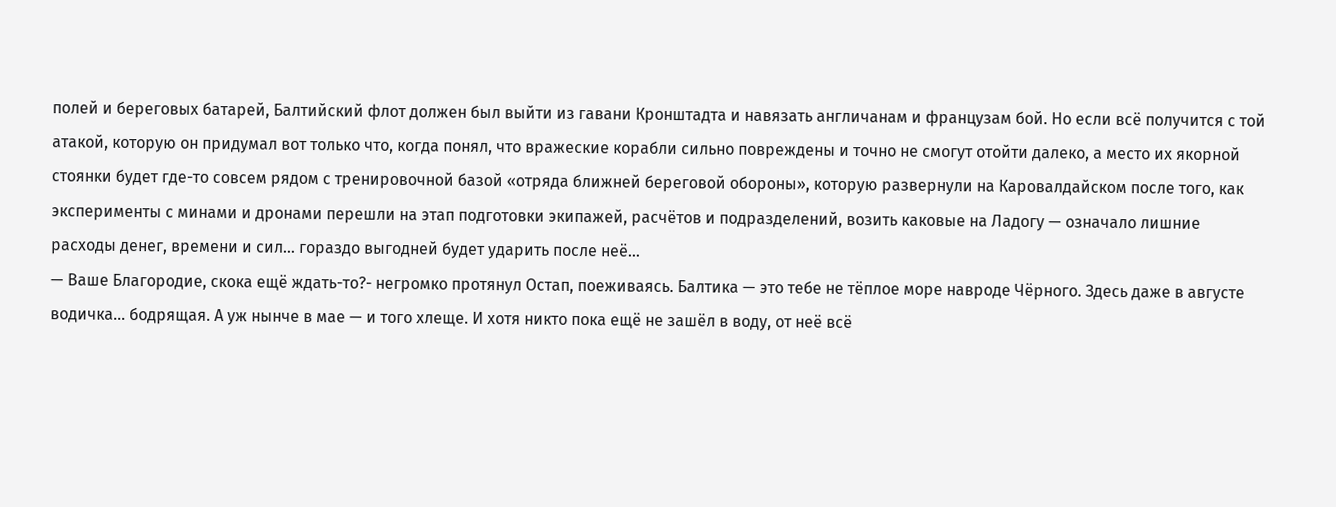полей и береговых батарей, Балтийский флот должен был выйти из гавани Кронштадта и навязать англичанам и французам бой. Но если всё получится с той атакой, которую он придумал вот только что, когда понял, что вражеские корабли сильно повреждены и точно не смогут отойти далеко, а место их якорной стоянки будет где-то совсем рядом с тренировочной базой «отряда ближней береговой обороны», которую развернули на Каровалдайском после того, как эксперименты с минами и дронами перешли на этап подготовки экипажей, расчётов и подразделений, возить каковые на Ладогу — означало лишние расходы денег, времени и сил… гораздо выгодней будет ударить после неё…
— Ваше Благородие, скока ещё ждать-то?- негромко протянул Остап, поеживаясь. Балтика — это тебе не тёплое море навроде Чёрного. Здесь даже в августе водичка… бодрящая. А уж нынче в мае — и того хлеще. И хотя никто пока ещё не зашёл в воду, от неё всё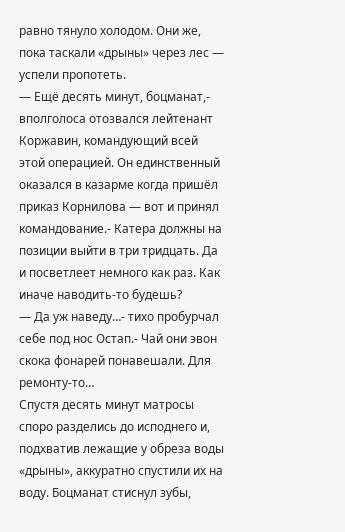равно тянуло холодом. Они же, пока таскали «дрыны» через лес — успели пропотеть.
— Ещё десять минут, боцманат,- вполголоса отозвался лейтенант Коржавин, командующий всей этой операцией. Он единственный оказался в казарме когда пришёл приказ Корнилова — вот и принял командование.- Катера должны на позиции выйти в три тридцать. Да и посветлеет немного как раз. Как иначе наводить-то будешь?
— Да уж наведу…- тихо пробурчал себе под нос Остап.- Чай они эвон скока фонарей понавешали. Для ремонту-то…
Спустя десять минут матросы споро разделись до исподнего и, подхватив лежащие у обреза воды «дрыны», аккуратно спустили их на воду. Боцманат стиснул зубы,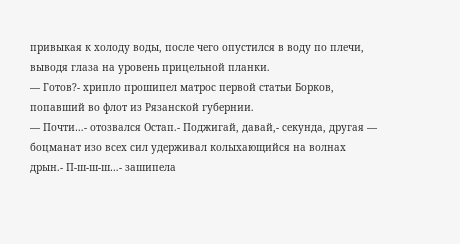привыкая к холоду воды, после чего опустился в воду по плечи, выводя глаза на уровень прицельной планки.
— Готов?- хрипло прошипел матрос первой статьи Борков, попавший во флот из Рязанской губернии.
— Почти…- отозвался Остап.- Поджигай, давай,- секунда, другая — боцманат изо всех сил удерживал колыхающийся на волнах дрын.- П-ш-ш-ш…- зашипела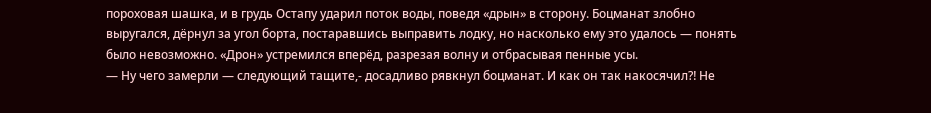пороховая шашка, и в грудь Остапу ударил поток воды, поведя «дрын» в сторону. Боцманат злобно выругался, дёрнул за угол борта, постаравшись выправить лодку, но насколько ему это удалось — понять было невозможно. «Дрон» устремился вперёд, разрезая волну и отбрасывая пенные усы.
— Ну чего замерли — следующий тащите,- досадливо рявкнул боцманат. И как он так накосячил⁈ Не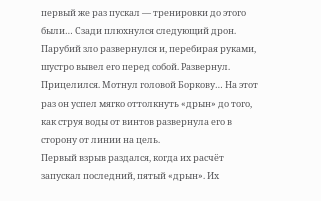первый же раз пускал — тренировки до этого были… Сзади плюхнулся следующий дрон. Парубий зло развернулся и, перебирая руками, шустро вывел его перед собой. Развернул. Прицелился. Мотнул головой Боркову… На этот раз он успел мягко оттолкнуть «дрын» до того, как струя воды от винтов развернула его в сторону от линии на цель.
Первый взрыв раздался, когда их расчёт запускал последний, пятый «дрын». Их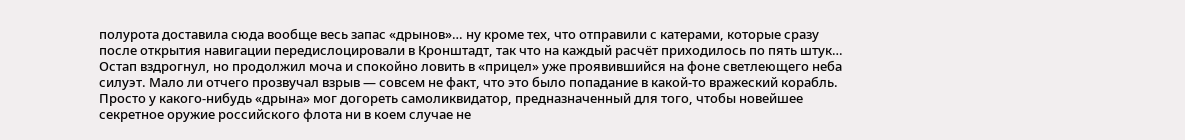полурота доставила сюда вообще весь запас «дрынов»… ну кроме тех, что отправили с катерами, которые сразу после открытия навигации передислоцировали в Кронштадт, так что на каждый расчёт приходилось по пять штук… Остап вздрогнул, но продолжил моча и спокойно ловить в «прицел» уже проявившийся на фоне светлеющего неба силуэт. Мало ли отчего прозвучал взрыв — совсем не факт, что это было попадание в какой-то вражеский корабль. Просто у какого-нибудь «дрына» мог догореть самоликвидатор, предназначенный для того, чтобы новейшее секретное оружие российского флота ни в коем случае не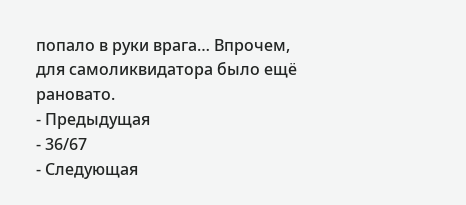попало в руки врага… Впрочем, для самоликвидатора было ещё рановато.
- Предыдущая
- 36/67
- Следующая